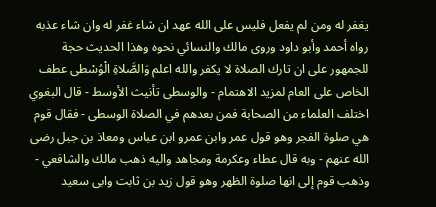يغفر له ومن لم يفعل فليس على الله عهد ان شاء غفر له وان شاء عذبه رواه أحمد وأبو داود وروى مالك والنسائي نحوه وهذا الحديث حجة للجمهور على ان تارك الصلاة لا يكفر والله اعلم وَالصَّلاةِ الْوُسْطى عطف الخاص على العام لمزيد الاهتمام - والوسطى تأنيث الأوسط - قال البغوي اختلف العلماء من الصحابة فمن بعدهم في الصلاة الوسطى - فقال قوم هي صلوة الفجر وهو قول عمر وابن عمرو ابن عباس ومعاذ بن جبل رضى الله عنهم - وبه قال عطاء وعكرمة ومجاهد واليه ذهب مالك والشافعي - وذهب قوم إلى انها صلوة الظهر وهو قول زيد بن ثابت وابى سعيد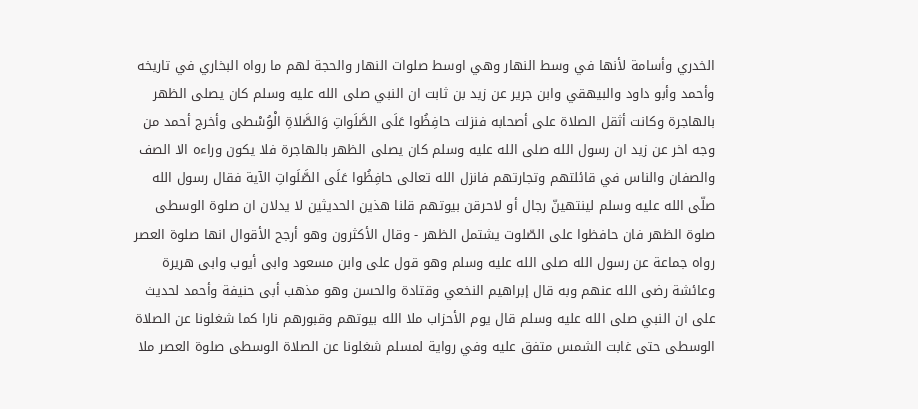الخدري وأسامة لأنها في وسط النهار وهي اوسط صلوات النهار والحجة لهم ما رواه البخاري في تاريخه وأحمد وأبو داود والبيهقي وابن جرير عن زيد بن ثابت ان النبي صلى الله عليه وسلم كان يصلى الظهر بالهاجرة وكانت أثقل الصلاة على أصحابه فنزلت حافِظُوا عَلَى الصَّلَواتِ وَالصَّلاةِ الْوُسْطى وأخرج أحمد من وجه اخر عن زيد ان رسول الله صلى الله عليه وسلم كان يصلى الظهر بالهاجرة فلا يكون وراءه الا الصف والصفان والناس في قائلتهم وتجارتهم فانزل الله تعالى حافِظُوا عَلَى الصَّلَواتِ الآية فقال رسول الله صلّى الله عليه وسلم لينتهينّ رجال أو لاحرقن بيوتهم قلنا هذين الحديثين لا يدلان ان صلوة الوسطى صلوة الظهر فان حافظوا على الصّلوت يشتمل الظهر - وقال الأكثرون وهو أرجح الأقوال انها صلوة العصر رواه جماعة عن رسول الله صلى الله عليه وسلم وهو قول على وابن مسعود وابى أيوب وابى هريرة وعائشة رضى الله عنهم وبه قال إبراهيم النخعي وقتادة والحسن وهو مذهب أبى حنيفة وأحمد لحديث على ان النبي صلى الله عليه وسلم قال يوم الأحزاب ملا الله بيوتهم وقبورهم نارا كما شغلونا عن الصلاة الوسطى حتى غابت الشمس متفق عليه وفي رواية لمسلم شغلونا عن الصلاة الوسطى صلوة العصر ملا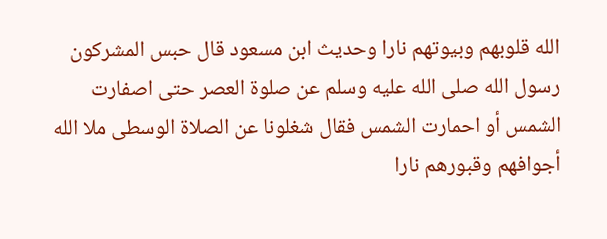الله قلوبهم وبيوتهم نارا وحديث ابن مسعود قال حبس المشركون رسول الله صلى الله عليه وسلم عن صلوة العصر حتى اصفارت الشمس أو احمارت الشمس فقال شغلونا عن الصلاة الوسطى ملا الله أجوافهم وقبورهم نارا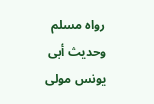رواه مسلم وحديث أبى يونس مولى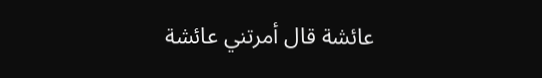عائشة قال أمرتني عائشة